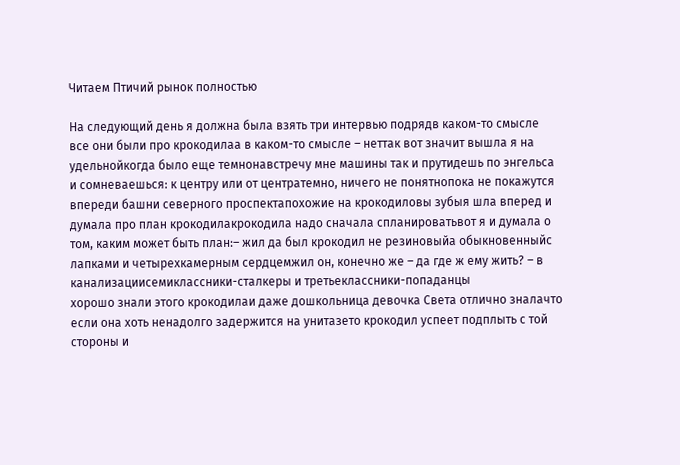Читаем Птичий рынок полностью

На следующий день я должна была взять три интервью подрядв каком-то смысле все они были про крокодилаа в каком-то смысле – неттак вот значит вышла я на удельнойкогда было еще темнонавстречу мне машины так и прутидешь по энгельса и сомневаешься: к центру или от центратемно, ничего не понятнопока не покажутся впереди башни северного проспектапохожие на крокодиловы зубыя шла вперед и думала про план крокодилакрокодила надо сначала спланироватьвот я и думала о том, каким может быть план:– жил да был крокодил не резиновыйа обыкновенныйс лапками и четырехкамерным сердцемжил он, конечно же – да где ж ему жить? – в канализациисемиклассники-сталкеры и третьеклассники-попаданцы                                             хорошо знали этого крокодилаи даже дошкольница девочка Света отлично зналачто если она хоть ненадолго задержится на унитазето крокодил успеет подплыть с той стороны и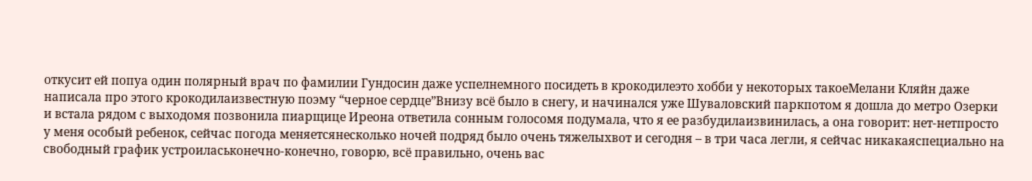откусит ей попуа один полярный врач по фамилии Гундосин даже успелнемного посидеть в крокодилеэто хобби у некоторых такоеМелани Кляйн даже написала про этого крокодилаизвестную поэму “черное сердце”Внизу всё было в снегу, и начинался уже Шуваловский паркпотом я дошла до метро Озерки и встала рядом с выходомя позвонила пиарщице Иреона ответила сонным голосомя подумала, что я ее разбудилаизвинилась, а она говорит: нет-нетпросто у меня особый ребенок, сейчас погода меняетсянесколько ночей подряд было очень тяжелыхвот и сегодня – в три часа легли, я сейчас никакаяспециально на свободный график устроиласьконечно-конечно, говорю, всё правильно, очень вас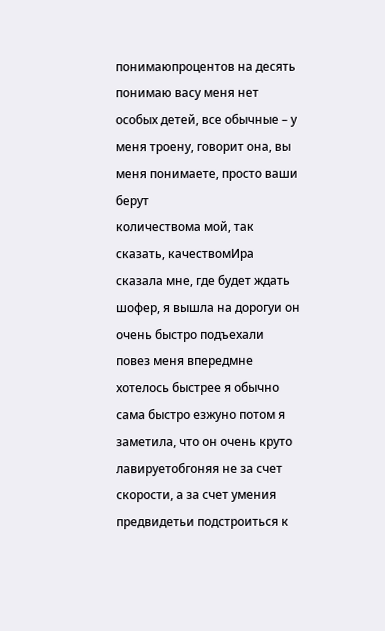понимаюпроцентов на десять понимаю васу меня нет особых детей, все обычные – у меня троену, говорит она, вы меня понимаете, просто ваши берут                                                                        количествома мой, так сказать, качествомИра сказала мне, где будет ждать шофер, я вышла на дорогуи он очень быстро подъехали повез меня впередмне хотелось быстрее я обычно сама быстро езжуно потом я заметила, что он очень круто лавируетобгоняя не за счет скорости, а за счет умения предвидетьи подстроиться к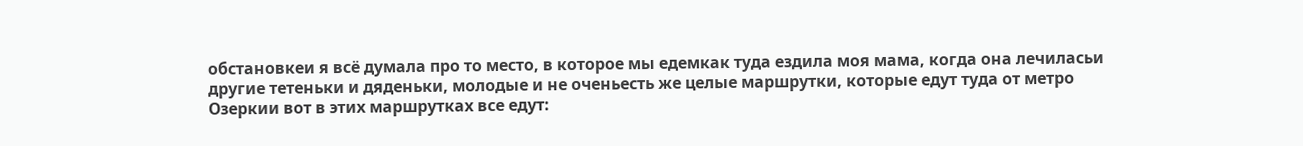обстановкеи я всё думала про то место, в которое мы едемкак туда ездила моя мама, когда она лечиласьи другие тетеньки и дяденьки, молодые и не оченьесть же целые маршрутки, которые едут туда от метро Озеркии вот в этих маршрутках все едут: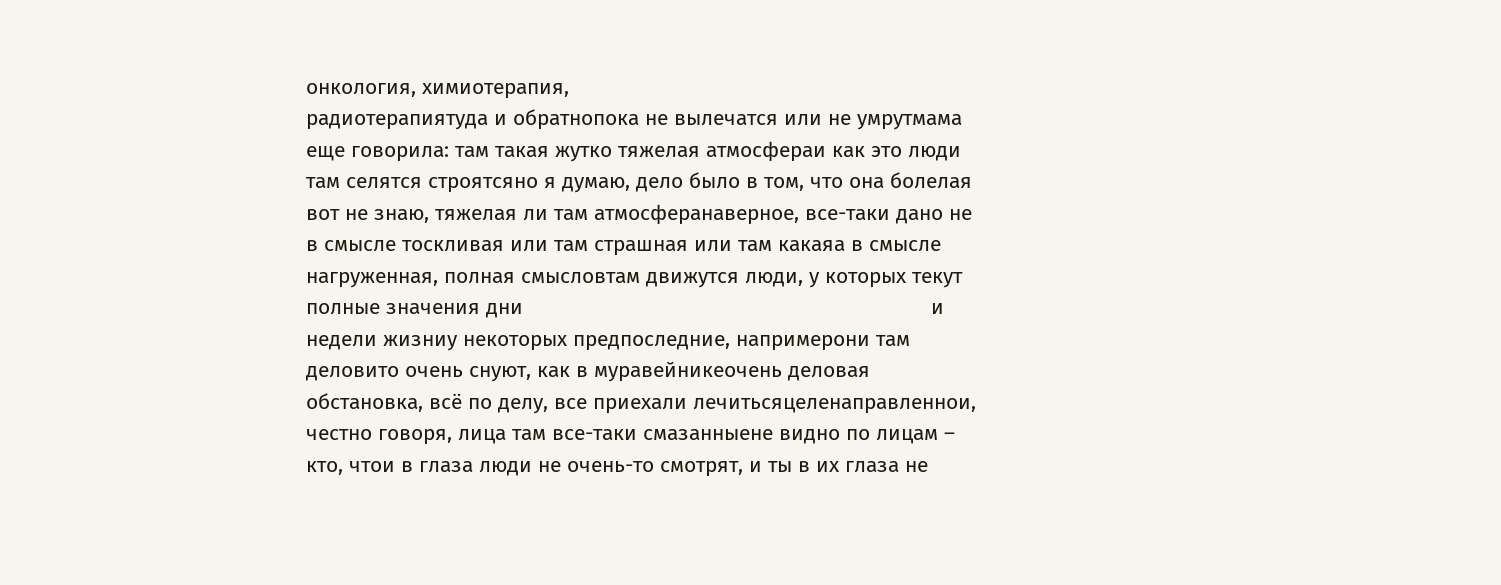онкология, химиотерапия,                                                                       радиотерапиятуда и обратнопока не вылечатся или не умрутмама еще говорила: там такая жутко тяжелая атмосфераи как это люди там селятся строятсяно я думаю, дело было в том, что она болелая вот не знаю, тяжелая ли там атмосферанаверное, все-таки дано не в смысле тоскливая или там страшная или там какаяа в смысле нагруженная, полная смысловтам движутся люди, у которых текут полные значения дни                                                                    и недели жизниу некоторых предпоследние, напримерони там деловито очень снуют, как в муравейникеочень деловая обстановка, всё по делу, все приехали лечитьсяцеленаправленнои, честно говоря, лица там все-таки смазанныене видно по лицам – кто, чтои в глаза люди не очень-то смотрят, и ты в их глаза не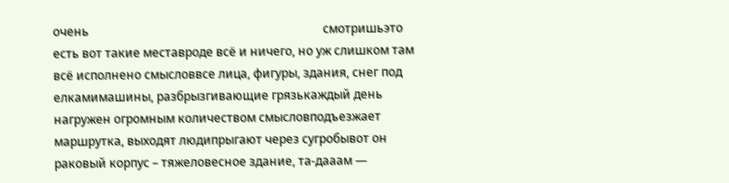очень                                                                              смотришьэто есть вот такие меставроде всё и ничего, но уж слишком там всё исполнено смысловвсе лица, фигуры, здания, снег под елкамимашины, разбрызгивающие грязькаждый день нагружен огромным количеством смысловподъезжает маршрутка, выходят людипрыгают через сугробывот он раковый корпус – тяжеловесное здание, та-дааам —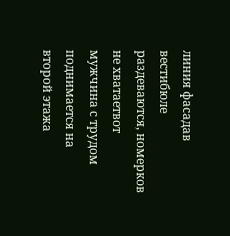линия фасадав вестибюле раздеваются, номерков не хватаетвот мужчина с трудом поднимается на второй этажа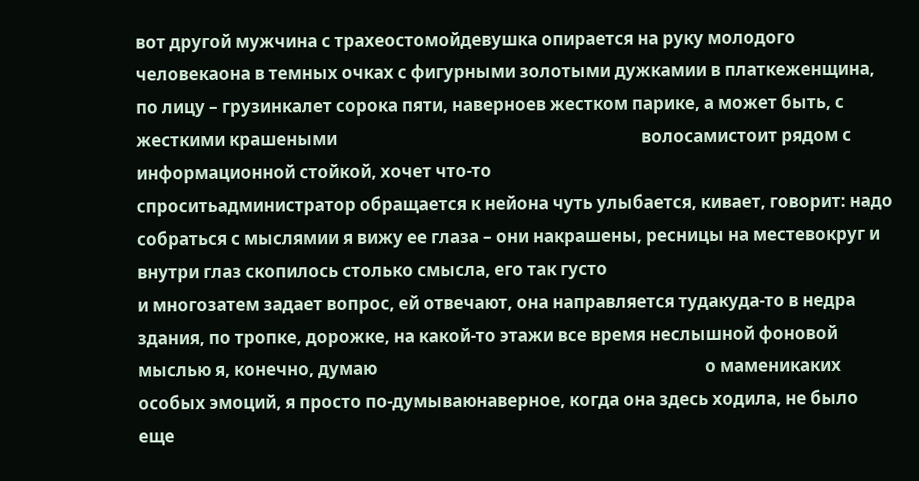вот другой мужчина с трахеостомойдевушка опирается на руку молодого человекаона в темных очках с фигурными золотыми дужкамии в платкеженщина, по лицу – грузинкалет сорока пяти, наверноев жестком парике, а может быть, с жесткими крашеными                                                                            волосамистоит рядом с информационной стойкой, хочет что-то                                                                           спроситьадминистратор обращается к нейона чуть улыбается, кивает, говорит: надо собраться с мыслямии я вижу ее глаза – они накрашены, ресницы на местевокруг и внутри глаз скопилось столько смысла, его так густо                                                                                 и многозатем задает вопрос, ей отвечают, она направляется тудакуда-то в недра здания, по тропке, дорожке, на какой-то этажи все время неслышной фоновой мыслью я, конечно, думаю                                                                                  о маменикаких особых эмоций, я просто по-думываюнаверное, когда она здесь ходила, не было еще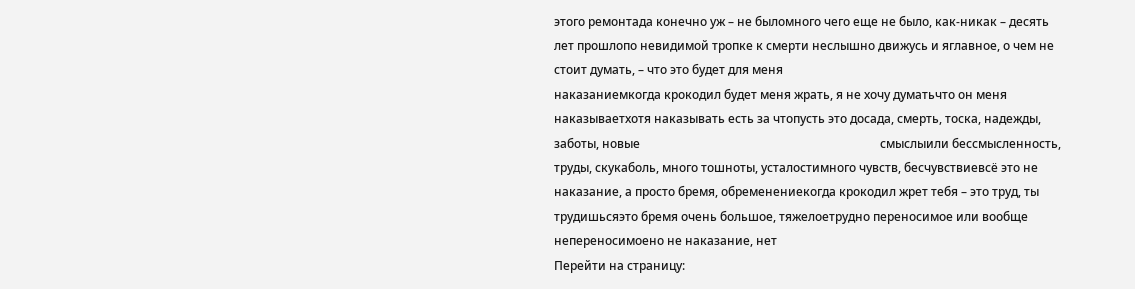этого ремонтада конечно уж – не быломного чего еще не было, как-никак – десять лет прошлопо невидимой тропке к смерти неслышно движусь и яглавное, о чем не стоит думать, – что это будет для меня                                                                  наказаниемкогда крокодил будет меня жрать, я не хочу думатьчто он меня наказываетхотя наказывать есть за чтопусть это досада, смерть, тоска, надежды, заботы, новые                                                                                смыслыили бессмысленность, труды, скукаболь, много тошноты, усталостимного чувств, бесчувствиевсё это не наказание, а просто бремя, обременениекогда крокодил жрет тебя – это труд, ты трудишьсяэто бремя очень большое, тяжелоетрудно переносимое или вообще непереносимоено не наказание, нет
Перейти на страницу: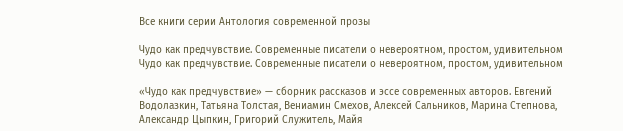Все книги серии Антология современной прозы

Чудо как предчувствие. Современные писатели о невероятном, простом, удивительном
Чудо как предчувствие. Современные писатели о невероятном, простом, удивительном

«Чудо как предчувствие» — сборник рассказов и эссе современных авторов. Евгений Водолазкин, Татьяна Толстая, Вениамин Смехов, Алексей Сальников, Марина Степнова, Александр Цыпкин, Григорий Служитель, Майя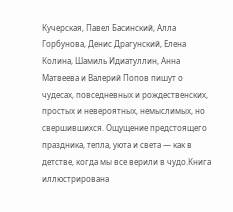Кучерская, Павел Басинский, Алла Горбунова, Денис Драгунский, Елена Колина, Шамиль Идиатуллин, Анна Матвеева и Валерий Попов пишут о чудесах, повседневных и рождественских, простых и невероятных, немыслимых, но свершившихся. Ощущение предстоящего праздника, тепла, уюта и света — как в детстве, когда мы все верили в чудо.Книга иллюстрирована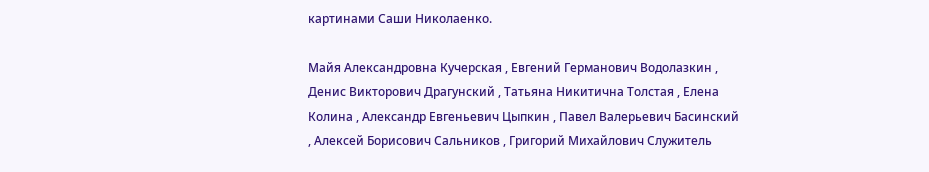картинами Саши Николаенко.

Майя Александровна Кучерская , Евгений Германович Водолазкин , Денис Викторович Драгунский , Татьяна Никитична Толстая , Елена Колина , Александр Евгеньевич Цыпкин , Павел Валерьевич Басинский , Алексей Борисович Сальников , Григорий Михайлович Служитель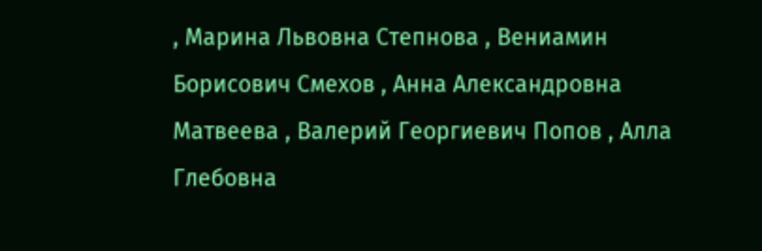, Марина Львовна Степнова , Вениамин Борисович Смехов , Анна Александровна Матвеева , Валерий Георгиевич Попов , Алла Глебовна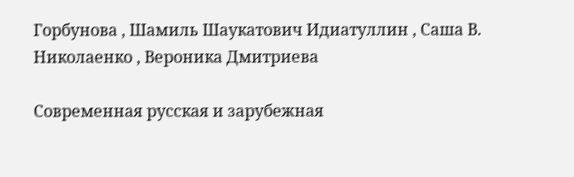Горбунова , Шамиль Шаукатович Идиатуллин , Саша В. Николаенко , Вероника Дмитриева

Современная русская и зарубежная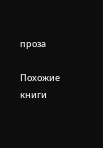проза

Похожие книги